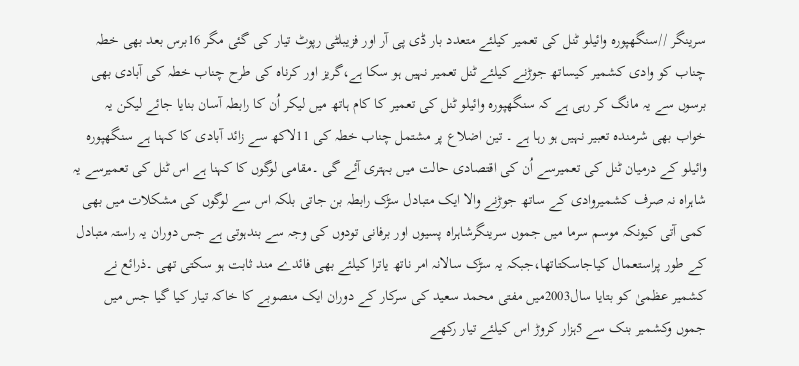سرینگر //سنگھپورہ وائیلو ٹنل کی تعمیر کیلئے متعدد بار ڈی پی آر اور فزیبلٹی رپوٹ تیار کی گئی مگر 16برس بعد بھی خطہ چناب کو وادی کشمیر کیساتھ جوڑنے کیلئے ٹنل تعمیر نہیں ہو سکا ہے،گریز اور کرناہ کی طرح چناب خطہ کی آبادی بھی برسوں سے یہ مانگ کر رہی ہے کہ سنگھپورہ وائیلو ٹنل کی تعمیر کا کام ہاتھ میں لیکر اُن کا رابطہ آسان بنایا جائے لیکن یہ خواب بھی شرمندہ تعبیر نہیں ہو رہا ہے ۔ تین اضلاع پر مشتمل چناب خطہ کی 11لاکھ سے زائد آبادی کا کہنا ہے سنگھپورہ وائیلو کے درمیان ٹنل کی تعمیرسے اُن کی اقتصادی حالت میں بہتری آئے گی ۔مقامی لوگوں کا کہنا ہے اس ٹنل کی تعمیرسے یہ شاہراہ نہ صرف کشمیروادی کے ساتھ جوڑنے والا ایک متبادل سڑک رابطہ بن جاتی بلکہ اس سے لوگوں کی مشکلات میں بھی کمی آتی کیونکہ موسم سرما میں جموں سرینگرشاہراہ پسیوں اور برفانی تودوں کی وجہ سے بندہوتی ہے جس دوران یہ راستہ متبادل کے طور پراستعمال کیاجاسکتاتھا،جبکہ یہ سڑک سالانہ امر ناتھ یاترا کیلئے بھی فائدے مند ثابت ہو سکتی تھی ۔ذرائع نے کشمیر عظمیٰ کو بتایا سال2003میں مفتی محمد سعید کی سرکار کے دوران ایک منصوبے کا خاکہ تیار کیا گیا جس میں جموں وکشمیر بنک سے 5ہزار کروڑ اس کیلئے تیار رکھے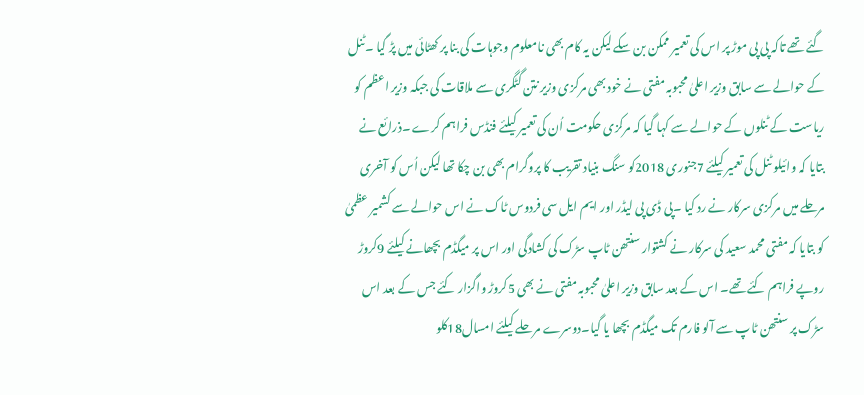گئے تھے تاکہ پی پی موڑ پر اس کی تعمیر ممکن بن سکے لیکن یہ کام بھی نامعلوم وجوہات کی بنا پر کھٹائی میں پڑ گیا ۔ٹنل کے حوالے سے سابق وزیر اعلیٰ محبوبہ مفتی نے خود بھی مرکزی وزیر نتن گٹگری سے ملاقات کی جبکہ وزیر اعظم کو ریاست کے ٹنلوں کے حوالے سے کہا گیا کہ مرکزی حکومت اُن کی تعمیر کیلئے فنڈس فراہم کرے ۔ذرائع نے بتایا کہ وائیلو ٹنل کی تعمیر کیلئے 7جنوری 2018کو سنگ بنیاد تقریب کا پروگرام بھی بن چکا تھا لیکن اُس کو آخری مرحلے میں مرکزی سرکار نے رد کیا ۔پی ڈی پی لیڈر اور ایم ایل سی فردوس ٹاک نے اس حوالے سے کشمیر عظمیٰ کو بتایا کہ مفتی محمد سعید کی سرکار نے کشتوار سنتھن ٹاپ سڑک کی کشادگی اور اس پر میگڈم بچھانے کیلئے 9کروڑ روپے فراہم کئے تھے۔ اس کے بعد سابق وزیر اعلیٰ محبوبہ مفتی نے بھی 5کروڑ واگزار کئے جس کے بعد اس سڑک پر سنتھن ٹاپ سے آلو فارم تک میگڈم بچھا یا گیا۔دوسرے مرحلے کیلئے امسال18کلو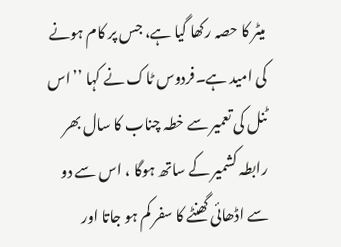میٹر کا حصہ رکھا گیا ہے، جس پر کام ہونے کی امید ہے۔فردوس ٹاک نے کہا ’’اس ٹنل کی تعمیر سے خطہ چناب کا سال بھر رابطہ کشمیر کے ساتھ ہوگا ، اس سے دو سے اڈھائی گھنٹے کا سفر کم ہو جاتا اور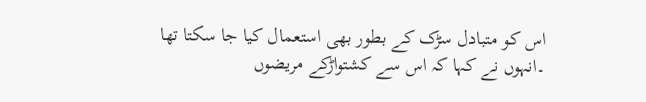اس کو متبادل سڑک کے بطور بھی استعمال کیا جا سکتا تھا ۔انہوں نے کہا کہ اس سے کشتواڑکے مریضوں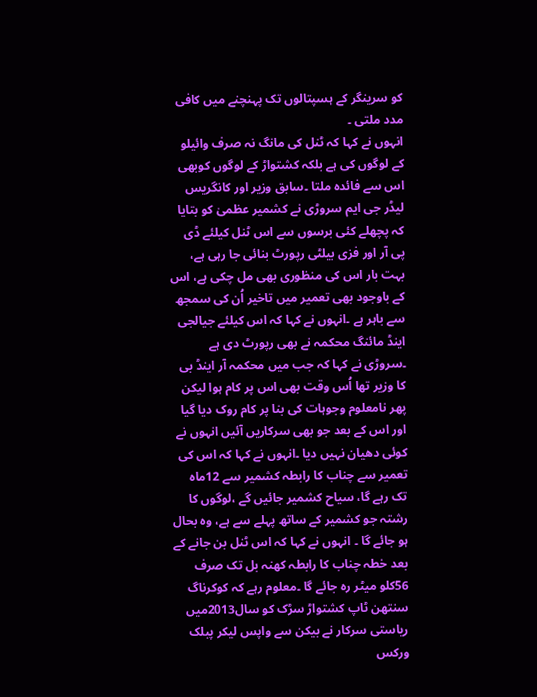کو سرینگر کے ہسپتالوں تک پہنچنے میں کافی مدد ملتی ۔
انہوں نے کہا کہ ٹنل کی مانگ نہ صرف وائیلو کے لوگوں کی ہے بلکہ کشتواڑ کے لوگوں کوبھی اس سے فائدہ ملتا ۔سابق وزیر اور کانگریس لیڈر جی ایم سروڑی نے کشمیر عظمیٰ کو بتایا کہ پچھلے کئی برسوں سے اس ٹنل کیلئے ڈی پی آر اور فزی بیلٹی رپورٹ بنائی جا رہی ہے، بہت بار اس کی منظوری بھی مل چکی ہے، اس کے باوجود بھی تعمیر میں تاخیر اُن کی سمجھ سے باہر ہے ۔انہوں نے کہا کہ اس کیلئے جیالجی اینڈ مائنگ محکمہ نے بھی رپورٹ دی ہے ۔سروڑی نے کہا کہ جب میں محکمہ آر اینڈ بی کا وزیر تھا اُس وقت بھی اس پر کام ہوا لیکن پھر نامعلوم وجوہات کی بنا پر کام روک دیا گیا اور اس کے بعد جو بھی سرکاریں آئیں انہوں نے کوئی دھیان نہیں دیا ۔انہوں نے کہا کہ اس کی تعمیر سے چناب کا رابطہ کشمیر سے 12ماہ تک رہے گا، سیاح کشمیر جائیں گے ،لوگوں کا رشتہ جو کشمیر کے ساتھ پہلے سے ہے، وہ بحال ہو جائے گا ۔ انہوں نے کہا کہ اس ٹنل بن جانے کے بعد خطہ چناب کا رابطہ کھنہ بل تک صرف 56کلو میٹر رہ جائے گا ۔معلوم رہے کہ کوکرناگ سنتھن ٹاپ کشتواڑ سڑک کو سال2013میں ریاستی سرکار نے بیکن سے واپس لیکر پبلک ورکس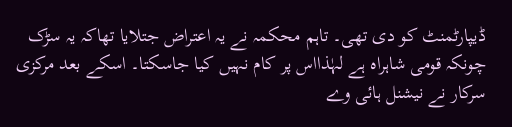ڈیپارٹمنٹ کو دی تھی۔ تاہم محکمہ نے یہ اعتراض جتلایا تھاکہ یہ سڑک چونکہ قومی شاہراہ ہے لہٰذااس پر کام نہیں کیا جاسکتا۔ اسکے بعد مرکزی سرکار نے نیشنل ہائی وے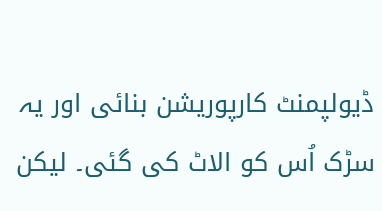ڈیولپمنٹ کارپوریشن بنائی اور یہ سڑک اُس کو الاٹ کی گئی۔ لیکن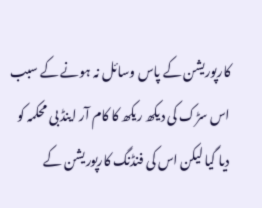کارپوریشن کے پاس وسائل نہ ہونے کے سبب اس سڑک کی دیکھ ریکھ کا کام آر اینڈ بی محکمہ کو دیا گیا لیکن اس کی فنڈنگ کارپوریشن کے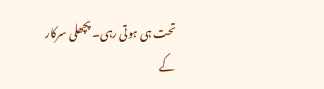تحت ہی ہوتی رہی۔ پچھلی سرکار کے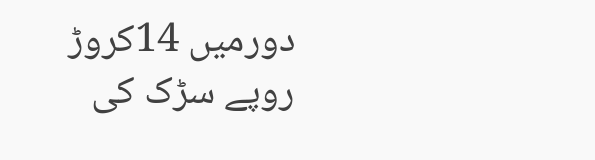دورمیں 14کروڑ روپے سڑک کی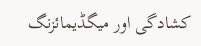کشادگی اور میگڈیمائزنگ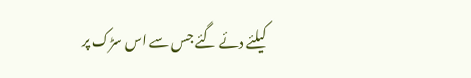کیلئے دئے گئے جس سے اس سڑک پر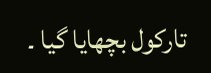تارکول بچھایا گیا ۔